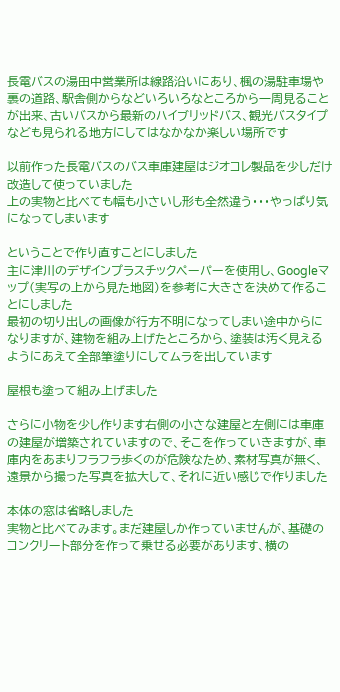長電バスの湯田中営業所は線路沿いにあり、楓の湯駐車場や裏の道路、駅舎側からなどいろいろなところから一周見ることが出来、古いバスから最新のハイブリッドバス、観光バスタイプなども見られる地方にしてはなかなか楽しい場所です

以前作った長電バスのバス車庫建屋はジオコレ製品を少しだけ改造して使っていました
上の実物と比べても幅も小さいし形も全然違う・・・やっぱり気になってしまいます

ということで作り直すことにしました
主に津川のデザインプラスチックペーパーを使用し、Googleマップ(実写の上から見た地図)を参考に大きさを決めて作ることにしました
最初の切り出しの画像が行方不明になってしまい途中からになりますが、建物を組み上げたところから、塗装は汚く見えるようにあえて全部筆塗りにしてムラを出しています

屋根も塗って組み上げました

さらに小物を少し作ります右側の小さな建屋と左側には車庫の建屋が増築されていますので、そこを作っていきますが、車庫内をあまりフラフラ歩くのが危険なため、素材写真が無く、遠景から撮った写真を拡大して、それに近い感じで作りました

本体の窓は省略しました
実物と比べてみます。まだ建屋しか作っていませんが、基礎のコンクリート部分を作って乗せる必要があります、横の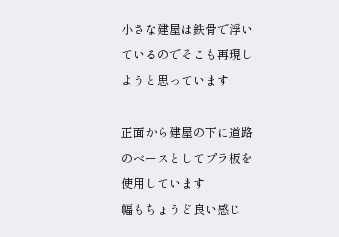小さな建屋は鉄骨で浮いているのでそこも再現しようと思っています

正面から建屋の下に道路のベースとしてプラ板を使用しています
幅もちょうど良い感じ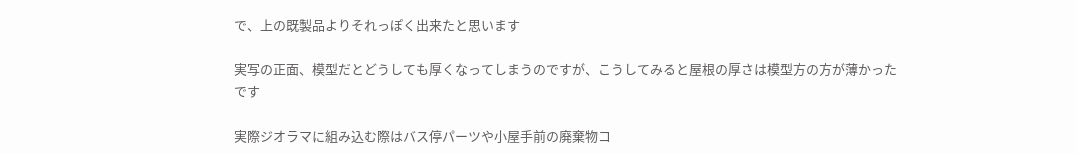で、上の既製品よりそれっぽく出来たと思います

実写の正面、模型だとどうしても厚くなってしまうのですが、こうしてみると屋根の厚さは模型方の方が薄かったです

実際ジオラマに組み込む際はバス停パーツや小屋手前の廃棄物コ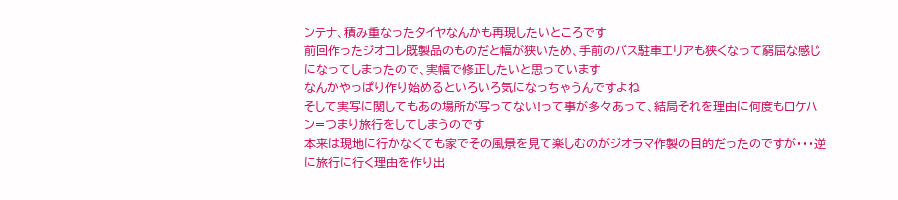ンテナ、積み重なったタイヤなんかも再現したいところです
前回作ったジオコレ既製品のものだと幅が狭いため、手前のバス駐車エリアも狭くなって窮屈な感じになってしまったので、実幅で修正したいと思っています
なんかやっぱり作り始めるといろいろ気になっちゃうんですよね
そして実写に関してもあの場所が写ってない!って事が多々あって、結局それを理由に何度もロケハン=つまり旅行をしてしまうのです
本来は現地に行かなくても家でその風景を見て楽しむのがジオラマ作製の目的だったのですが・・・逆に旅行に行く理由を作り出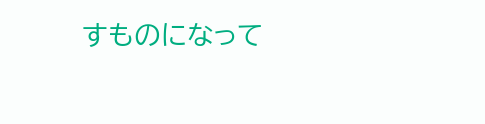すものになって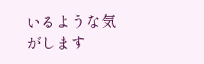いるような気がします